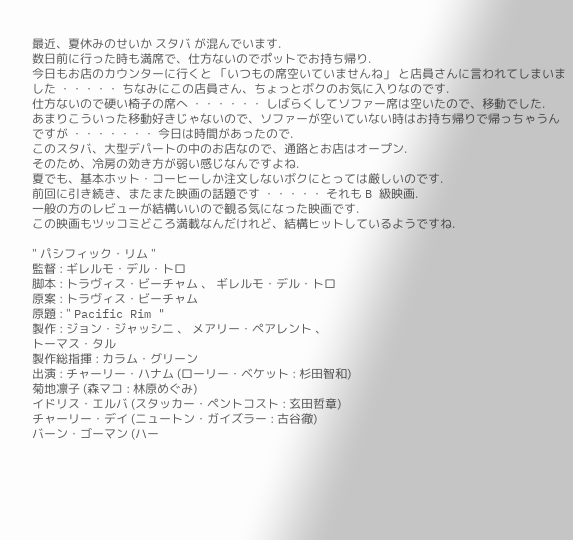最近、夏休みのせいか スタバ が混んでいます.
数日前に行った時も満席で、仕方ないのでポットでお持ち帰り.
今日もお店のカウンターに行くと 「いつもの席空いていませんね」 と店員さんに言われてしまいました ・・・・・ ちなみにこの店員さん、ちょっとボクのお気に入りなのです.
仕方ないので硬い椅子の席へ ・・・・・・ しばらくしてソファー席は空いたので、移動でした.
あまりこういった移動好きじゃないので、ソファーが空いていない時はお持ち帰りで帰っちゃうんですが ・・・・・・・ 今日は時間があったので.
このスタバ、大型デパートの中のお店なので、通路とお店はオープン.
そのため、冷房の効き方が弱い感じなんですよね.
夏でも、基本ホット・コーヒーしか注文しないボクにとっては厳しいのです.
前回に引き続き、またまた映画の話題です ・・・・・ それも B 級映画.
一般の方のレビューが結構いいので観る気になった映画です.
この映画もツッコミどころ満載なんだけれど、結構ヒットしているようですね.

" パシフィック・リム "
監督 : ギレルモ・デル・トロ
脚本 : トラヴィス・ビーチャム 、 ギレルモ・デル・トロ
原案 : トラヴィス・ビーチャム
原題 : " Pacific Rim "
製作 : ジョン・ジャッシニ 、 メアリー・ペアレント 、
トーマス・タル
製作総指揮 : カラム・グリーン
出演 : チャーリー・ハナム (ローリー・ベケット : 杉田智和)
菊地凛子 (森マコ : 林原めぐみ)
イドリス・エルバ (スタッカー・ペントコスト : 玄田哲章)
チャーリー・デイ (ニュートン・ガイズラー : 古谷徹)
バーン・ゴーマン (ハー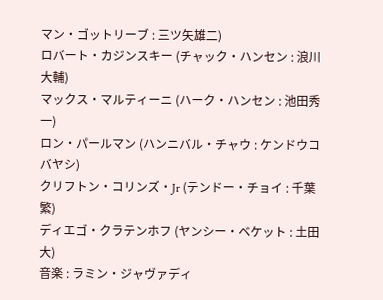マン・ゴットリーブ : 三ツ矢雄二)
ロバート・カジンスキー (チャック・ハンセン : 浪川大輔)
マックス・マルティーニ (ハーク・ハンセン : 池田秀一)
ロン・パールマン (ハンニバル・チャウ : ケンドウコバヤシ)
クリフトン・コリンズ・Jr (テンドー・チョイ : 千葉繁)
ディエゴ・クラテンホフ (ヤンシー・ベケット : 土田大)
音楽 : ラミン・ジャヴァディ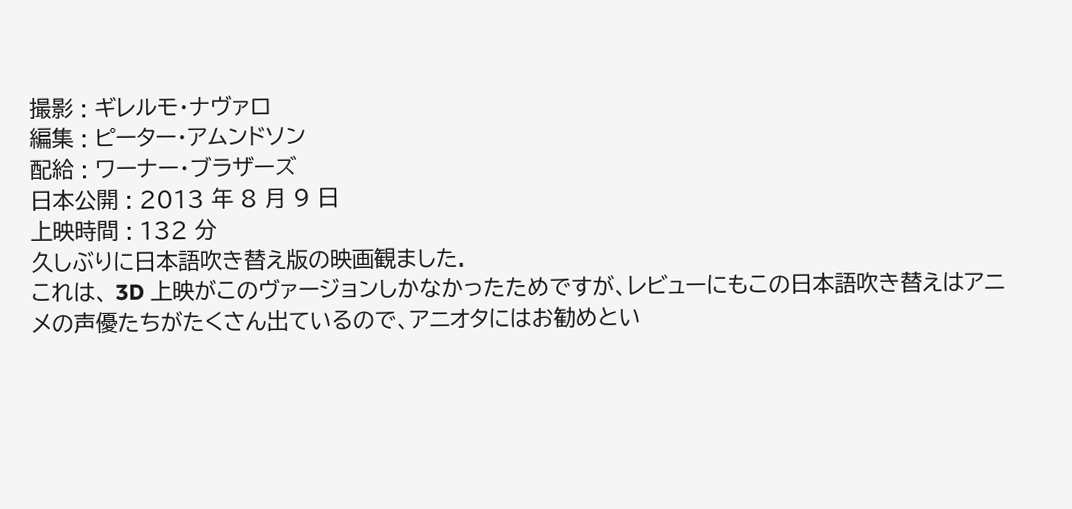撮影 : ギレルモ・ナヴァロ
編集 : ピーター・アムンドソン
配給 : ワーナー・ブラザーズ
日本公開 : 2013 年 8 月 9 日
上映時間 : 132 分
久しぶりに日本語吹き替え版の映画観ました.
これは、 3D 上映がこのヴァージョンしかなかったためですが、レビューにもこの日本語吹き替えはアニメの声優たちがたくさん出ているので、アニオタにはお勧めとい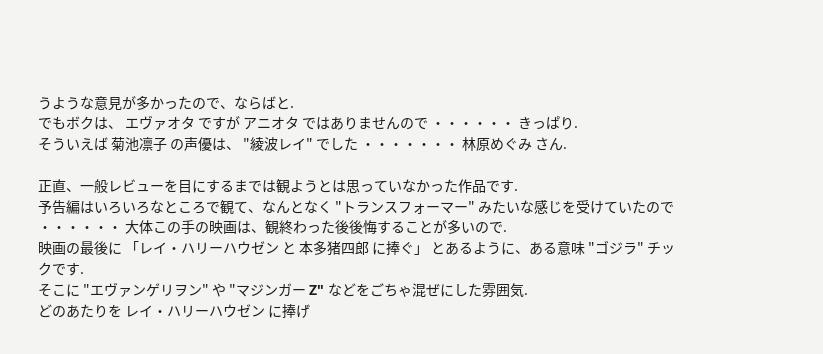うような意見が多かったので、ならばと.
でもボクは、 エヴァオタ ですが アニオタ ではありませんので ・・・・・・ きっぱり.
そういえば 菊池凛子 の声優は、 "綾波レイ" でした ・・・・・・・ 林原めぐみ さん.

正直、一般レビューを目にするまでは観ようとは思っていなかった作品です.
予告編はいろいろなところで観て、なんとなく "トランスフォーマー" みたいな感じを受けていたので ・・・・・・ 大体この手の映画は、観終わった後後悔することが多いので.
映画の最後に 「レイ・ハリーハウゼン と 本多猪四郎 に捧ぐ」 とあるように、ある意味 "ゴジラ" チックです.
そこに "エヴァンゲリヲン" や "マジンガー Z" などをごちゃ混ぜにした雰囲気.
どのあたりを レイ・ハリーハウゼン に捧げ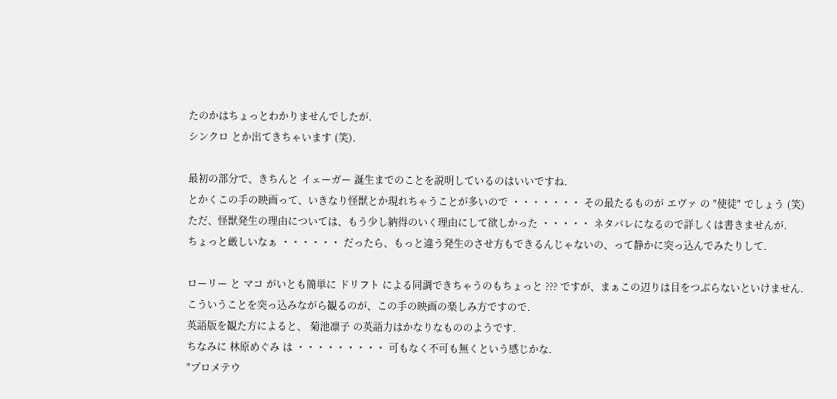たのかはちょっとわかりませんでしたが.
シンクロ とか出てきちゃいます (笑).

最初の部分で、きちんと イェーガー 誕生までのことを説明しているのはいいですね.
とかくこの手の映画って、いきなり怪獣とか現れちゃうことが多いので ・・・・・・・ その最たるものが エヴァ の "使徒" でしょう (笑)
ただ、怪獣発生の理由については、もう少し納得のいく理由にして欲しかった ・・・・・ ネタバレになるので詳しくは書きませんが.
ちょっと厳しいなぁ ・・・・・・ だったら、もっと違う発生のさせ方もできるんじゃないの、って静かに突っ込んでみたりして.

ローリー と マコ がいとも簡単に ドリフト による同調できちゃうのもちょっと ??? ですが、まぁこの辺りは目をつぶらないといけません.
こういうことを突っ込みながら観るのが、この手の映画の楽しみ方ですので.
英語版を観た方によると、 菊池凛子 の英語力はかなりなもののようです.
ちなみに 林原めぐみ は ・・・・・・・・・ 可もなく不可も無くという感じかな.
"プロメテウ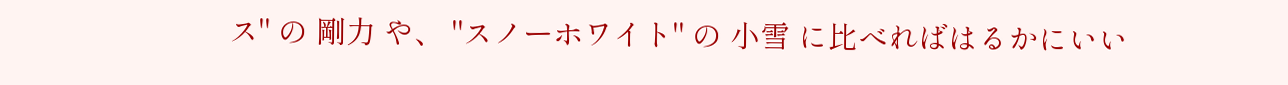ス" の 剛力 や、 "スノーホワイト" の 小雪 に比べればはるかにいい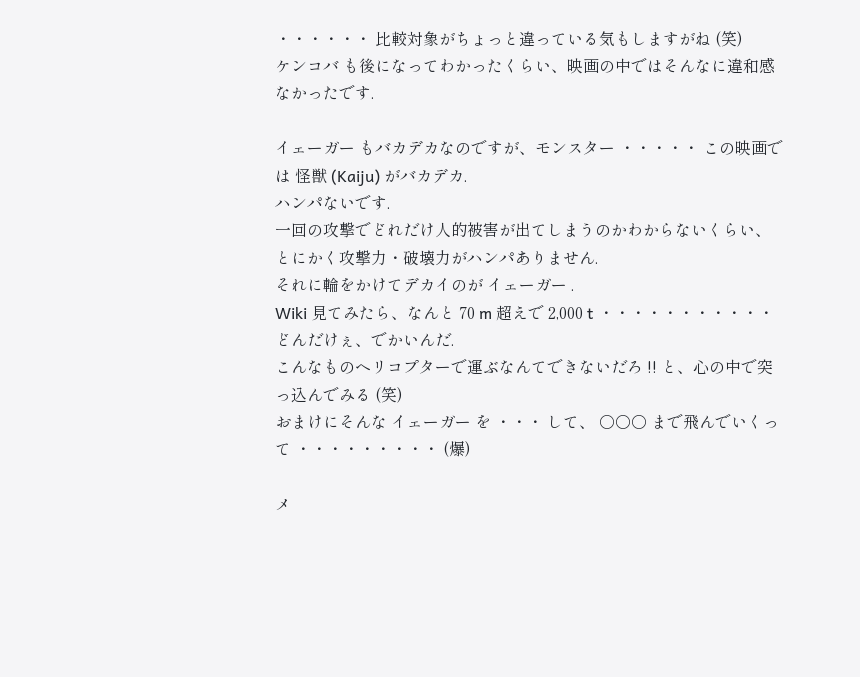・・・・・・ 比較対象がちょっと違っている気もしますがね (笑)
ケンコバ も後になってわかったくらい、映画の中ではそんなに違和感なかったです.

イェーガー もバカデカなのですが、モンスター ・・・・・ この映画では 怪獣 (Kaiju) がバカデカ.
ハンパないです.
一回の攻撃でどれだけ人的被害が出てしまうのかわからないくらい、とにかく攻撃力・破壊力がハンパありません.
それに輪をかけてデカイのが イェーガー .
Wiki 見てみたら、なんと 70 m 超えで 2,000 t ・・・・・・・・・・・ どんだけぇ、でかいんだ.
こんなものヘリコプターで運ぶなんてできないだろ !! と、心の中で突っ込んでみる (笑)
おまけにそんな イェーガー を ・・・ して、 ○○○ まで飛んでいくって ・・・・・・・・・ (爆)

メ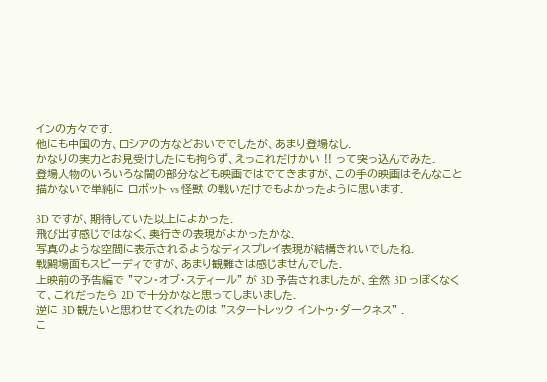インの方々です.
他にも中国の方、ロシアの方などおいででしたが、あまり登場なし.
かなりの実力とお見受けしたにも拘らず、えっこれだけかい !! って突っ込んでみた.
登場人物のいろいろな闇の部分なども映画ではでてきますが、この手の映画はそんなこと描かないで単純に ロボット vs 怪獣 の戦いだけでもよかったように思います.

3D ですが、期待していた以上によかった.
飛び出す感じではなく、奥行きの表現がよかったかな.
写真のような空間に表示されるようなディスプレイ表現が結構きれいでしたね.
戦闘場面もスピーディですが、あまり観難さは感じませんでした.
上映前の予告編で "マン・オブ・スティール" が 3D 予告されましたが、全然 3D っぽくなくて、これだったら 2D で十分かなと思ってしまいました.
逆に 3D 観たいと思わせてくれたのは "スタートレック イントゥ・ダークネス" .
こ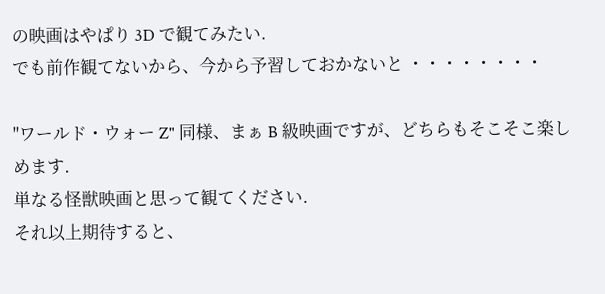の映画はやぱり 3D で観てみたい.
でも前作観てないから、今から予習しておかないと ・・・・・・・・

"ワールド・ウォー Z" 同様、まぁ B 級映画ですが、どちらもそこそこ楽しめます.
単なる怪獣映画と思って観てください.
それ以上期待すると、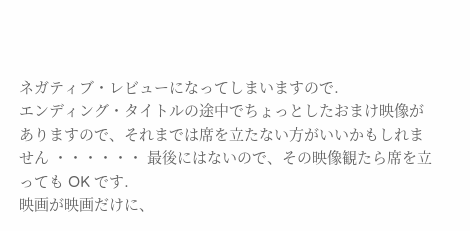ネガティブ・レビューになってしまいますので.
エンディング・タイトルの途中でちょっとしたおまけ映像がありますので、それまでは席を立たない方がいいかもしれません ・・・・・・ 最後にはないので、その映像観たら席を立っても OK です.
映画が映画だけに、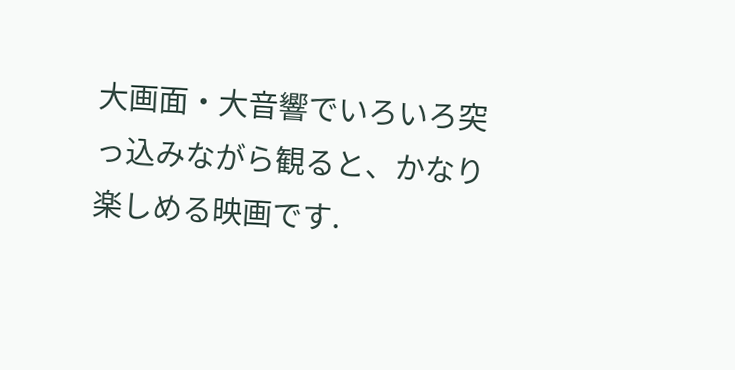大画面・大音響でいろいろ突っ込みながら観ると、かなり楽しめる映画です.